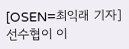[OSEN=최익래 기자] 선수협이 이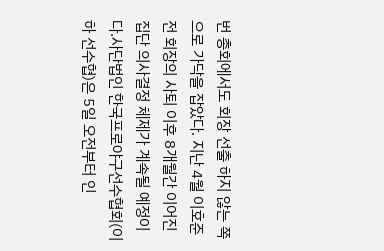번 총회에서도 회장 선출 하지 않는 쪽으로 가닥을 잡았다. 지난 4월 이호준 전 회장의 사퇴 이후 8개월간 이어진 집단 의사결정 체제가 계속될 예정이다.사단법인 한국프로야구선수협회(이하 선수협)은 5일 오전부터 인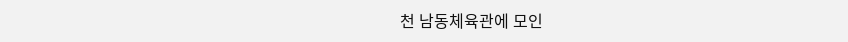천 남동체육관에 모인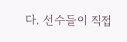다. 선수들이 직접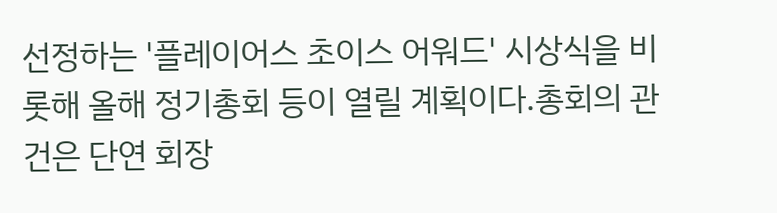선정하는 '플레이어스 초이스 어워드' 시상식을 비롯해 올해 정기총회 등이 열릴 계획이다.총회의 관건은 단연 회장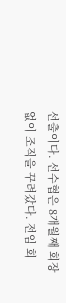선출이다. 선수협은 8개월째 회장 없이 조직을 꾸려갔다. 전임 회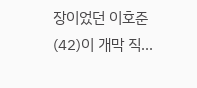장이었던 이호준(42)이 개막 직...